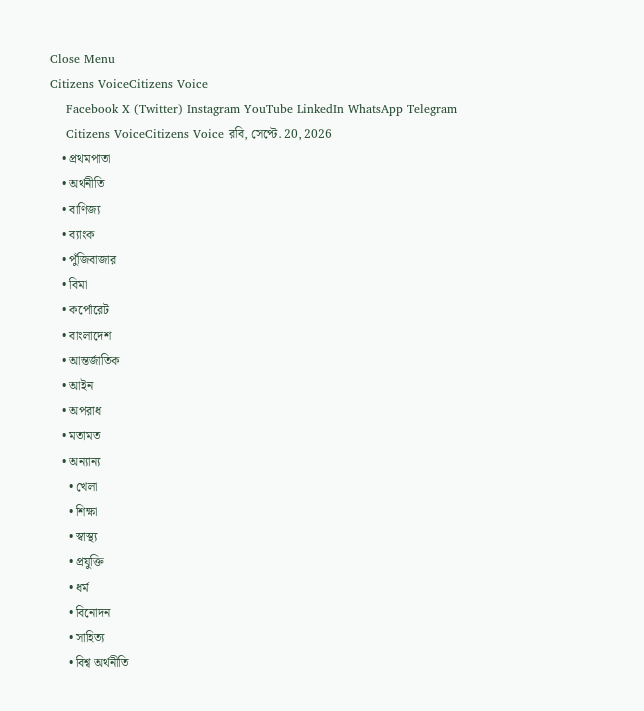Close Menu
Citizens VoiceCitizens Voice
    Facebook X (Twitter) Instagram YouTube LinkedIn WhatsApp Telegram
    Citizens VoiceCitizens Voice রবি, সেপ্টে. 20, 2026
    • প্রথমপাতা
    • অর্থনীতি
    • বাণিজ্য
    • ব্যাংক
    • পুঁজিবাজার
    • বিমা
    • কর্পোরেট
    • বাংলাদেশ
    • আন্তর্জাতিক
    • আইন
    • অপরাধ
    • মতামত
    • অন্যান্য
      • খেলা
      • শিক্ষা
      • স্বাস্থ্য
      • প্রযুক্তি
      • ধর্ম
      • বিনোদন
      • সাহিত্য
      • বিশ্ব অর্থনীতি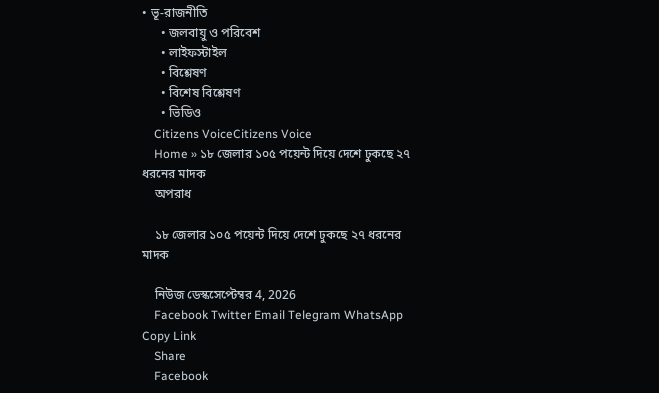• ভূ-রাজনীতি
      • জলবায়ু ও পরিবেশ
      • লাইফস্টাইল
      • বিশ্লেষণ
      • বিশেষ বিশ্লেষণ
      • ভিডিও
    Citizens VoiceCitizens Voice
    Home » ১৮ জেলার ১০৫ পয়েন্ট দিয়ে দেশে ঢুকছে ২৭ ধরনের মাদক
    অপরাধ

    ১৮ জেলার ১০৫ পয়েন্ট দিয়ে দেশে ঢুকছে ২৭ ধরনের মাদক

    নিউজ ডেস্কসেপ্টেম্বর 4, 2026
    Facebook Twitter Email Telegram WhatsApp Copy Link
    Share
    Facebook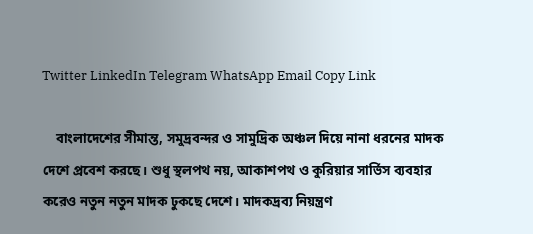Twitter LinkedIn Telegram WhatsApp Email Copy Link

    বাংলাদেশের সীমান্ত, সমুদ্রবন্দর ও সামুদ্রিক অঞ্চল দিয়ে নানা ধরনের মাদক দেশে প্রবেশ করছে। শুধু স্থলপথ নয়, আকাশপথ ও কুরিয়ার সার্ভিস ব্যবহার করেও নতুন নতুন মাদক ঢুকছে দেশে। মাদকদ্রব্য নিয়ন্ত্রণ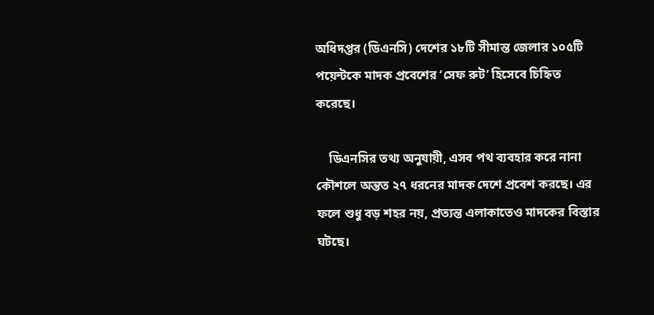অধিদপ্তর (ডিএনসি) দেশের ১৮টি সীমান্ত জেলার ১০৫টি পয়েন্টকে মাদক প্রবেশের ‘সেফ রুট’ হিসেবে চিহ্নিত করেছে।

    ডিএনসির তথ্য অনুযায়ী, এসব পথ ব্যবহার করে নানা কৌশলে অন্তত ২৭ ধরনের মাদক দেশে প্রবেশ করছে। এর ফলে শুধু বড় শহর নয়, প্রত্যন্ত এলাকাতেও মাদকের বিস্তার ঘটছে।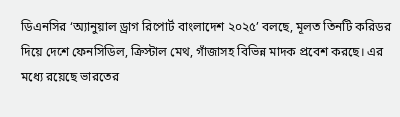ডিএনসির ‘অ্যানুয়াল ড্রাগ রিপোর্ট বাংলাদেশ ২০২৫’ বলছে, মূলত তিনটি করিডর দিয়ে দেশে ফেনসিডিল, ক্রিস্টাল মেথ, গাঁজাসহ বিভিন্ন মাদক প্রবেশ করছে। এর মধ্যে রয়েছে ভারতের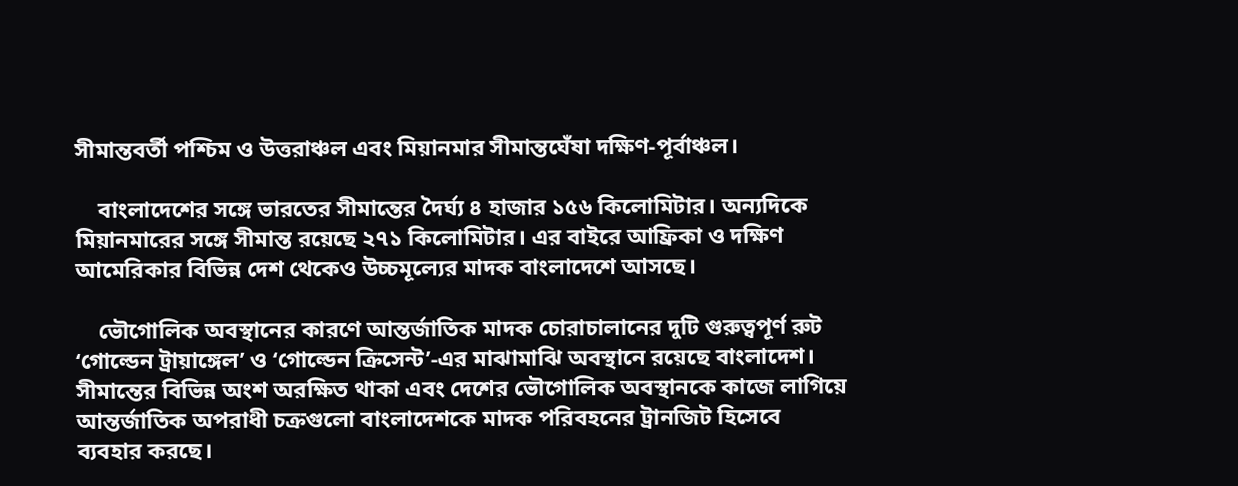সীমান্তবর্তী পশ্চিম ও উত্তরাঞ্চল এবং মিয়ানমার সীমান্তঘেঁষা দক্ষিণ-পূর্বাঞ্চল।

    বাংলাদেশের সঙ্গে ভারতের সীমান্তের দৈর্ঘ্য ৪ হাজার ১৫৬ কিলোমিটার। অন্যদিকে মিয়ানমারের সঙ্গে সীমান্ত রয়েছে ২৭১ কিলোমিটার। এর বাইরে আফ্রিকা ও দক্ষিণ আমেরিকার বিভিন্ন দেশ থেকেও উচ্চমূল্যের মাদক বাংলাদেশে আসছে।

    ভৌগোলিক অবস্থানের কারণে আন্তর্জাতিক মাদক চোরাচালানের দুটি গুরুত্বপূর্ণ রুট ‘গোল্ডেন ট্রায়াঙ্গেল’ ও ‘গোল্ডেন ক্রিসেন্ট’-এর মাঝামাঝি অবস্থানে রয়েছে বাংলাদেশ। সীমান্তের বিভিন্ন অংশ অরক্ষিত থাকা এবং দেশের ভৌগোলিক অবস্থানকে কাজে লাগিয়ে আন্তর্জাতিক অপরাধী চক্রগুলো বাংলাদেশকে মাদক পরিবহনের ট্রানজিট হিসেবে ব্যবহার করছে।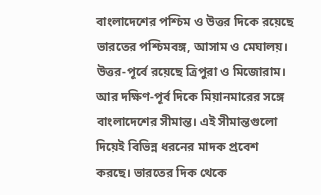বাংলাদেশের পশ্চিম ও উত্তর দিকে রয়েছে ভারতের পশ্চিমবঙ্গ, আসাম ও মেঘালয়। উত্তর-পূর্বে রয়েছে ত্রিপুরা ও মিজোরাম। আর দক্ষিণ-পূর্ব দিকে মিয়ানমারের সঙ্গে বাংলাদেশের সীমান্ত। এই সীমান্তগুলো দিয়েই বিভিন্ন ধরনের মাদক প্রবেশ করছে। ভারতের দিক থেকে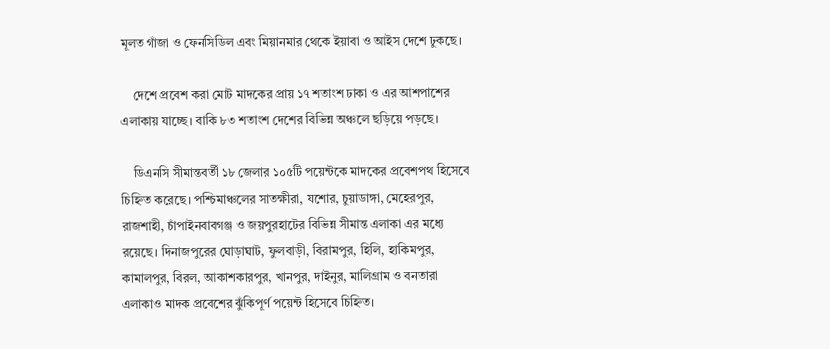মূলত গাঁজা ও ফেনসিডিল এবং মিয়ানমার থেকে ইয়াবা ও আইস দেশে ঢুকছে।

    দেশে প্রবেশ করা মোট মাদকের প্রায় ১৭ শতাংশ ঢাকা ও এর আশপাশের এলাকায় যাচ্ছে। বাকি ৮৩ শতাংশ দেশের বিভিন্ন অঞ্চলে ছড়িয়ে পড়ছে।

    ডিএনসি সীমান্তবর্তী ১৮ জেলার ১০৫টি পয়েন্টকে মাদকের প্রবেশপথ হিসেবে চিহ্নিত করেছে। পশ্চিমাঞ্চলের সাতক্ষীরা, যশোর, চুয়াডাঙ্গা, মেহেরপুর, রাজশাহী, চাঁপাইনবাবগঞ্জ ও জয়পুরহাটের বিভিন্ন সীমান্ত এলাকা এর মধ্যে রয়েছে। দিনাজপুরের ঘোড়াঘাট, ফুলবাড়ী, বিরামপুর, হিলি, হাকিমপুর, কামালপুর, বিরল, আকাশকারপুর, খানপুর, দাইনুর, মালিগ্রাম ও বনতারা এলাকাও মাদক প্রবেশের ঝুঁকিপূর্ণ পয়েন্ট হিসেবে চিহ্নিত।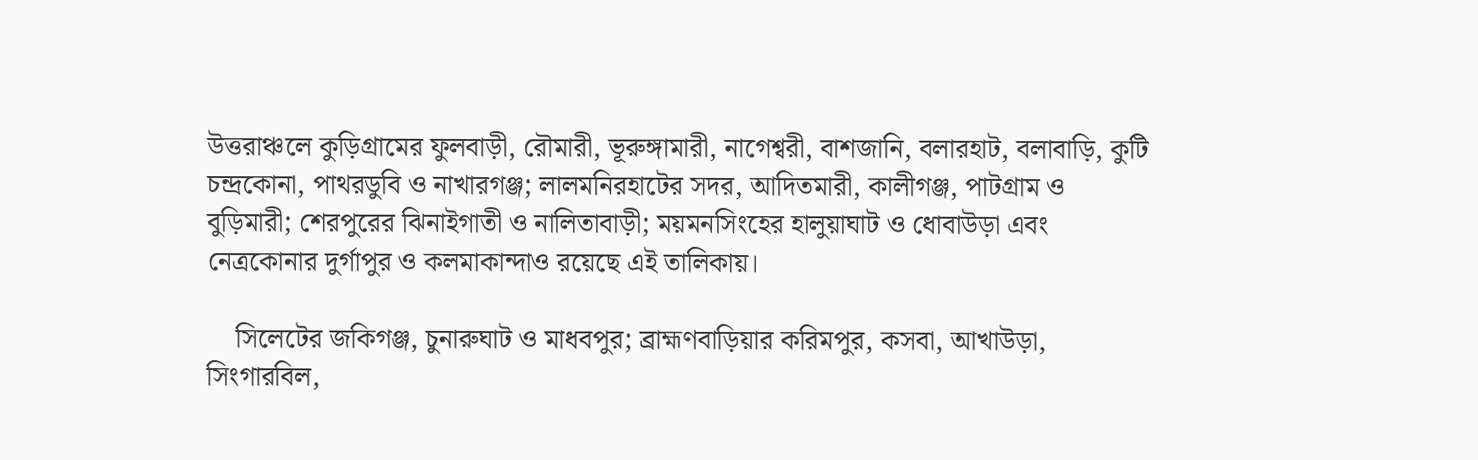উত্তরাঞ্চলে কুড়িগ্রামের ফুলবাড়ী, রৌমারী, ভূরুঙ্গামারী, নাগেশ্বরী, বাশজানি, বলারহাট, বলাবাড়ি, কুটি চন্দ্রকোনা, পাথরডুবি ও নাখারগঞ্জ; লালমনিরহাটের সদর, আদিতমারী, কালীগঞ্জ, পাটগ্রাম ও বুড়িমারী; শেরপুরের ঝিনাইগাতী ও নালিতাবাড়ী; ময়মনসিংহের হালুয়াঘাট ও ধোবাউড়া এবং নেত্রকোনার দুর্গাপুর ও কলমাকান্দাও রয়েছে এই তালিকায়।

    সিলেটের জকিগঞ্জ, চুনারুঘাট ও মাধবপুর; ব্রাহ্মণবাড়িয়ার করিমপুর, কসবা, আখাউড়া, সিংগারবিল,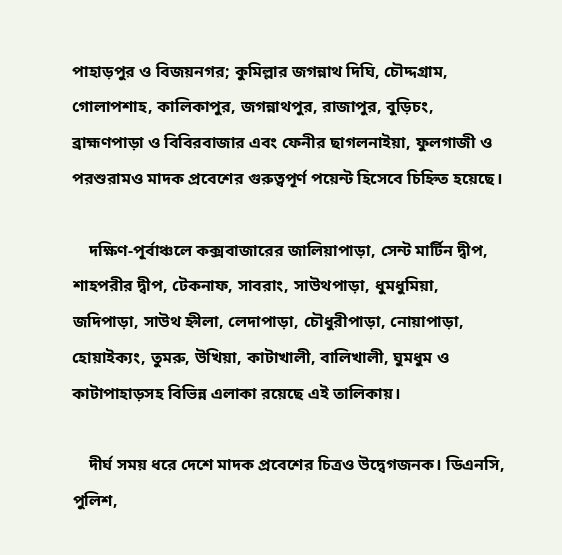পাহাড়পুর ও বিজয়নগর; কুমিল্লার জগন্নাথ দিঘি, চৌদ্দগ্রাম, গোলাপশাহ, কালিকাপুর, জগন্নাথপুর, রাজাপুর, বুড়িচং, ব্রাহ্মণপাড়া ও বিবিরবাজার এবং ফেনীর ছাগলনাইয়া, ফুলগাজী ও পরশুরামও মাদক প্রবেশের গুরুত্বপূর্ণ পয়েন্ট হিসেবে চিহ্নিত হয়েছে।

    দক্ষিণ-পূর্বাঞ্চলে কক্সবাজারের জালিয়াপাড়া, সেন্ট মার্টিন দ্বীপ, শাহপরীর দ্বীপ, টেকনাফ, সাবরাং, সাউথপাড়া, ধুমধুমিয়া, জদিপাড়া, সাউথ হ্নীলা, লেদাপাড়া, চৌধুরীপাড়া, নোয়াপাড়া, হোয়াইক্যং, তুমরু, উখিয়া, কাটাখালী, বালিখালী, ঘুমধুম ও কাটাপাহাড়সহ বিভিন্ন এলাকা রয়েছে এই তালিকায়।

    দীর্ঘ সময় ধরে দেশে মাদক প্রবেশের চিত্রও উদ্বেগজনক। ডিএনসি, পুলিশ,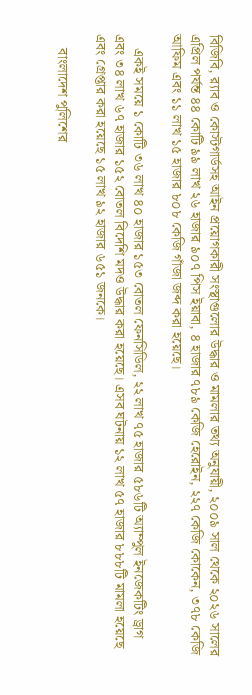বিজিবি, র‌্যাব ও কোস্টগার্ডসহ আইন প্রয়োগকারী সংস্থাগুলোর উদ্ধার ও মামলার তথ্য অনুযায়ী, ২০০৯ সাল থেকে ২০২৬ সালের এপ্রিল পর্যন্ত ৪৪ কোটি ৯৯ লাখ ২৬ হাজার ৯০৭ পিস ইয়াবা, ৪ হাজার ৭৮৯ কেজি হেরোইন, ২২৭ কেজি কোকেন, ৩৭৮ কেজি আফিম এবং ১১ লাখ ১৫ হাজার ৮০৮ কেজি গাঁজা জব্দ করা হয়েছে।

    একই সময়ে ১ কোটি ৩৬ লাখ ৪০ হাজার ১৫৩ বোতল ফেনসিডিল, ২২ লাখ ৭৫ হাজার ৫৮৬টি অ্যাম্পুল ইনজেকটিং ড্রাগ এবং ৩৪ লাখ ৬৭ হাজার ১৫২ বোতল বিদেশি মদও উদ্ধার করা হয়েছে। এসব ঘটনায় ১২ লাখ ৫৭ হাজার ৮৮৮টি মামলা হয়েছে এবং গ্রেপ্তার করা হয়েছে ১৫ লাখ ৯২ হাজার ৬৫১ জনকে।

    বাংলাদেশ পুলিশের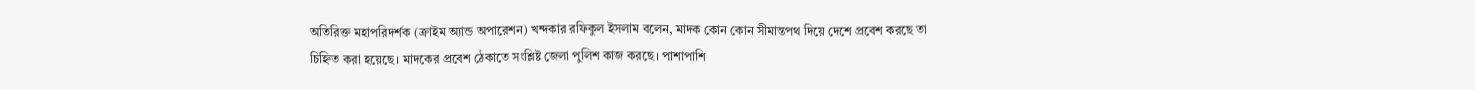অতিরিক্ত মহাপরিদর্শক (ক্রাইম অ্যান্ড অপারেশন) খন্দকার রফিকুল ইসলাম বলেন, মাদক কোন কোন সীমান্তপথ দিয়ে দেশে প্রবেশ করছে তা চিহ্নিত করা হয়েছে। মাদকের প্রবেশ ঠেকাতে সংশ্লিষ্ট জেলা পুলিশ কাজ করছে। পাশাপাশি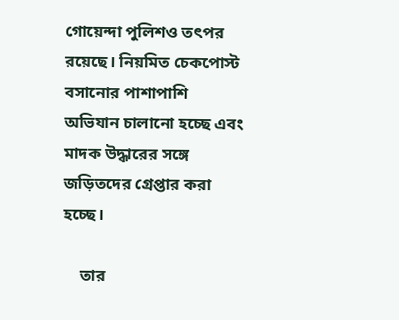গোয়েন্দা পুলিশও তৎপর রয়েছে। নিয়মিত চেকপোস্ট বসানোর পাশাপাশি অভিযান চালানো হচ্ছে এবং মাদক উদ্ধারের সঙ্গে জড়িতদের গ্রেপ্তার করা হচ্ছে।

    তার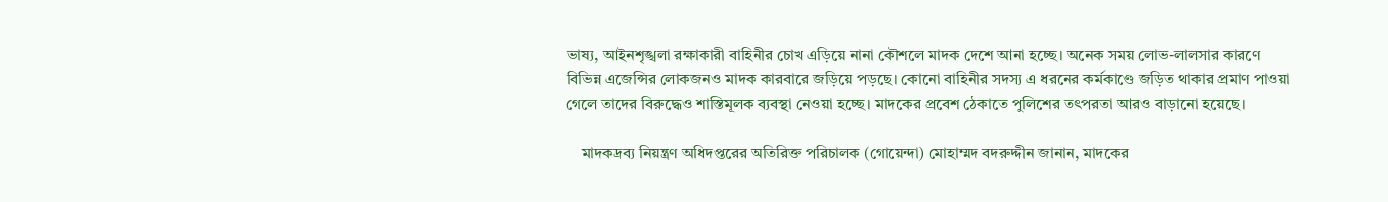ভাষ্য, আইনশৃঙ্খলা রক্ষাকারী বাহিনীর চোখ এড়িয়ে নানা কৌশলে মাদক দেশে আনা হচ্ছে। অনেক সময় লোভ-লালসার কারণে বিভিন্ন এজেন্সির লোকজনও মাদক কারবারে জড়িয়ে পড়ছে। কোনো বাহিনীর সদস্য এ ধরনের কর্মকাণ্ডে জড়িত থাকার প্রমাণ পাওয়া গেলে তাদের বিরুদ্ধেও শাস্তিমূলক ব্যবস্থা নেওয়া হচ্ছে। মাদকের প্রবেশ ঠেকাতে পুলিশের তৎপরতা আরও বাড়ানো হয়েছে।

    মাদকদ্রব্য নিয়ন্ত্রণ অধিদপ্তরের অতিরিক্ত পরিচালক (গোয়েন্দা) মোহাম্মদ বদরুদ্দীন জানান, মাদকের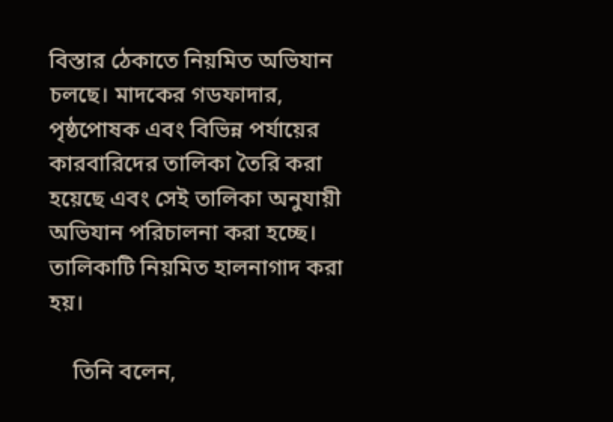বিস্তার ঠেকাতে নিয়মিত অভিযান চলছে। মাদকের গডফাদার, পৃষ্ঠপোষক এবং বিভিন্ন পর্যায়ের কারবারিদের তালিকা তৈরি করা হয়েছে এবং সেই তালিকা অনুযায়ী অভিযান পরিচালনা করা হচ্ছে। তালিকাটি নিয়মিত হালনাগাদ করা হয়।

    তিনি বলেন,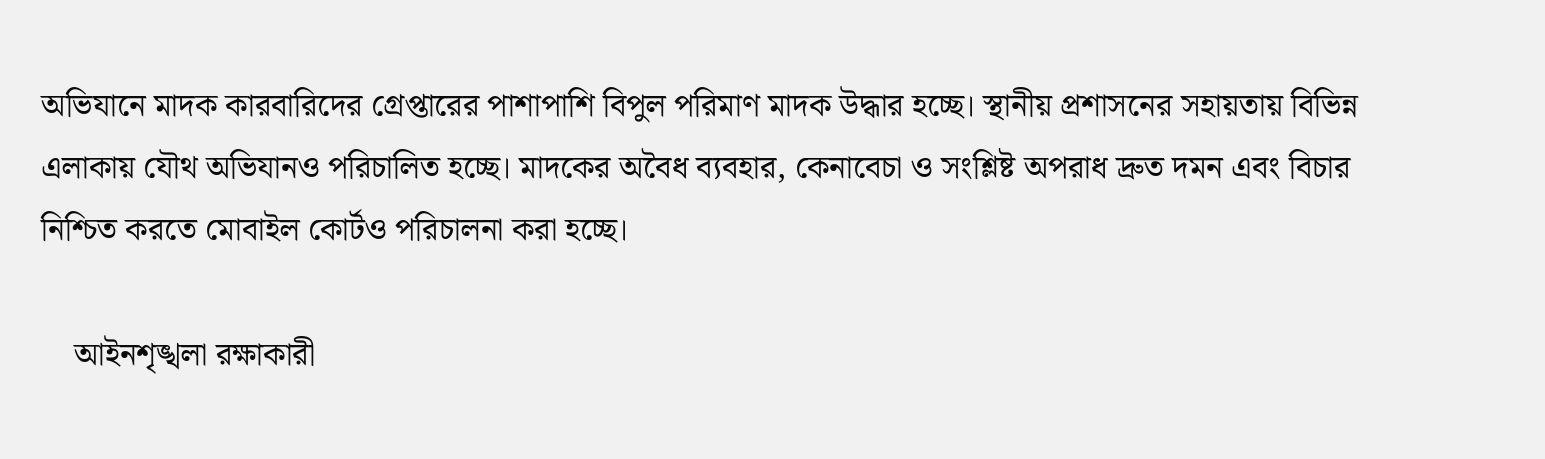অভিযানে মাদক কারবারিদের গ্রেপ্তারের পাশাপাশি বিপুল পরিমাণ মাদক উদ্ধার হচ্ছে। স্থানীয় প্রশাসনের সহায়তায় বিভিন্ন এলাকায় যৌথ অভিযানও পরিচালিত হচ্ছে। মাদকের অবৈধ ব্যবহার, কেনাবেচা ও সংশ্লিষ্ট অপরাধ দ্রুত দমন এবং বিচার নিশ্চিত করতে মোবাইল কোর্টও পরিচালনা করা হচ্ছে।

    আইনশৃঙ্খলা রক্ষাকারী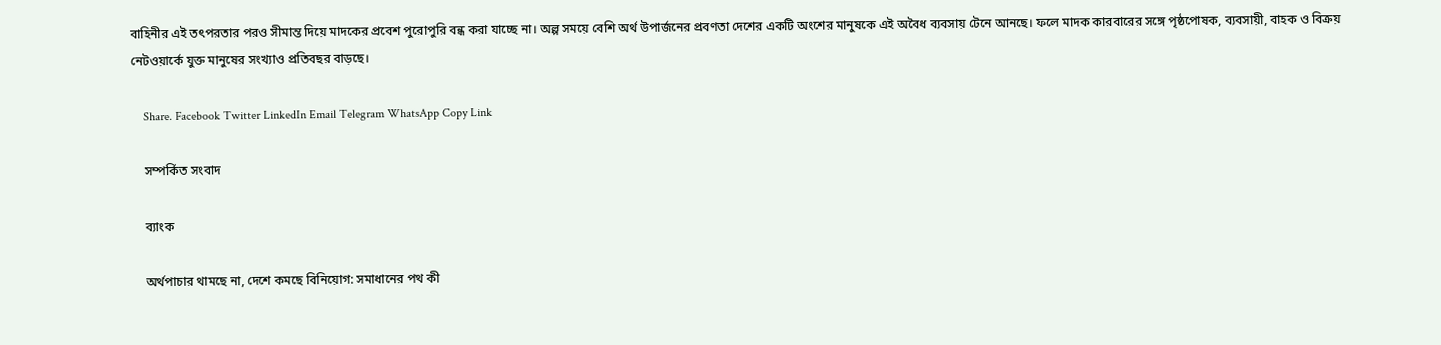বাহিনীর এই তৎপরতার পরও সীমান্ত দিয়ে মাদকের প্রবেশ পুরোপুরি বন্ধ করা যাচ্ছে না। অল্প সময়ে বেশি অর্থ উপার্জনের প্রবণতা দেশের একটি অংশের মানুষকে এই অবৈধ ব্যবসায় টেনে আনছে। ফলে মাদক কারবারের সঙ্গে পৃষ্ঠপোষক, ব্যবসায়ী, বাহক ও বিক্রয় নেটওয়ার্কে যুক্ত মানুষের সংখ্যাও প্রতিবছর বাড়ছে।

    Share. Facebook Twitter LinkedIn Email Telegram WhatsApp Copy Link

    সম্পর্কিত সংবাদ

    ব্যাংক

    অর্থপাচার থামছে না, দেশে কমছে বিনিয়োগ: সমাধানের পথ কী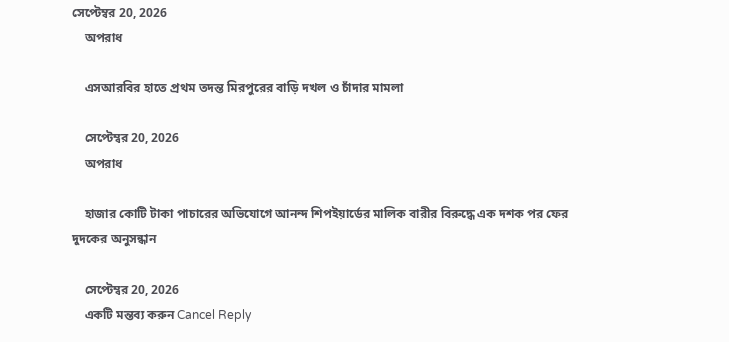সেপ্টেম্বর 20, 2026
    অপরাধ

    এসআরবির হাতে প্রথম তদন্ত মিরপুরের বাড়ি দখল ও চাঁদার মামলা

    সেপ্টেম্বর 20, 2026
    অপরাধ

    হাজার কোটি টাকা পাচারের অভিযোগে আনন্দ শিপইয়ার্ডের মালিক বারীর বিরুদ্ধে এক দশক পর ফের দুদকের অনুসন্ধান

    সেপ্টেম্বর 20, 2026
    একটি মন্তব্য করুন Cancel Reply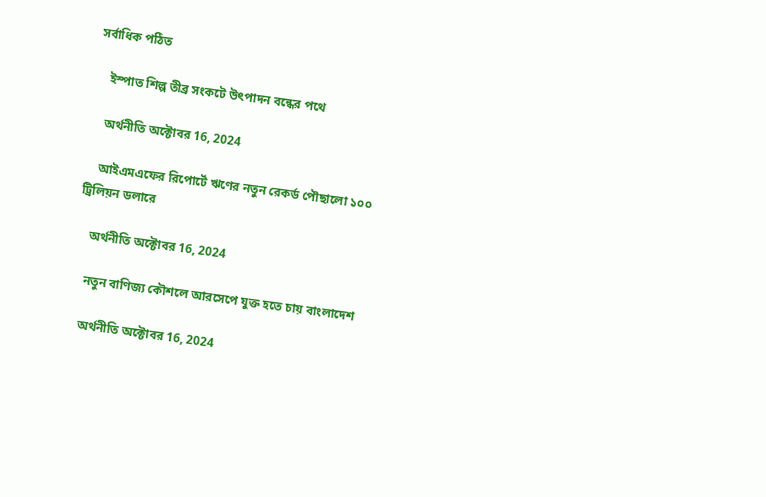সর্বাধিক পঠিত

    ইস্পাত শিল্প তীব্র সংকটে উৎপাদন বন্ধের পথে

    অর্থনীতি অক্টোবর 16, 2024

    আইএমএফের রিপোর্টে ঋণের নতুন রেকর্ড পৌছালো ১০০ ট্রিলিয়ন ডলারে

    অর্থনীতি অক্টোবর 16, 2024

    নতুন বাণিজ্য কৌশলে আরসেপে যুক্ত হতে চায় বাংলাদেশ

    অর্থনীতি অক্টোবর 16, 2024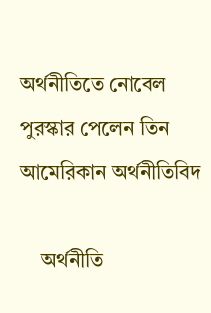অর্থনীতিতে নোবেল পুরস্কার পেলেন তিন আমেরিকান অর্থনীতিবিদ

    অর্থনীতি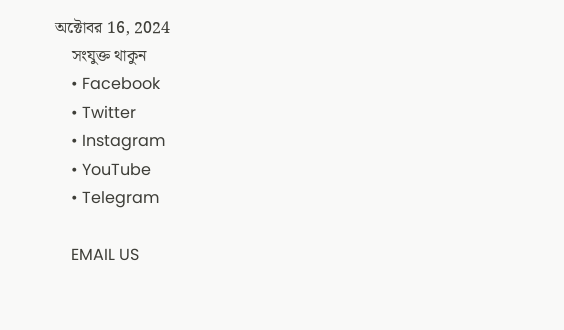অক্টোবর 16, 2024
    সংযুক্ত থাকুন
    • Facebook
    • Twitter
    • Instagram
    • YouTube
    • Telegram

    EMAIL US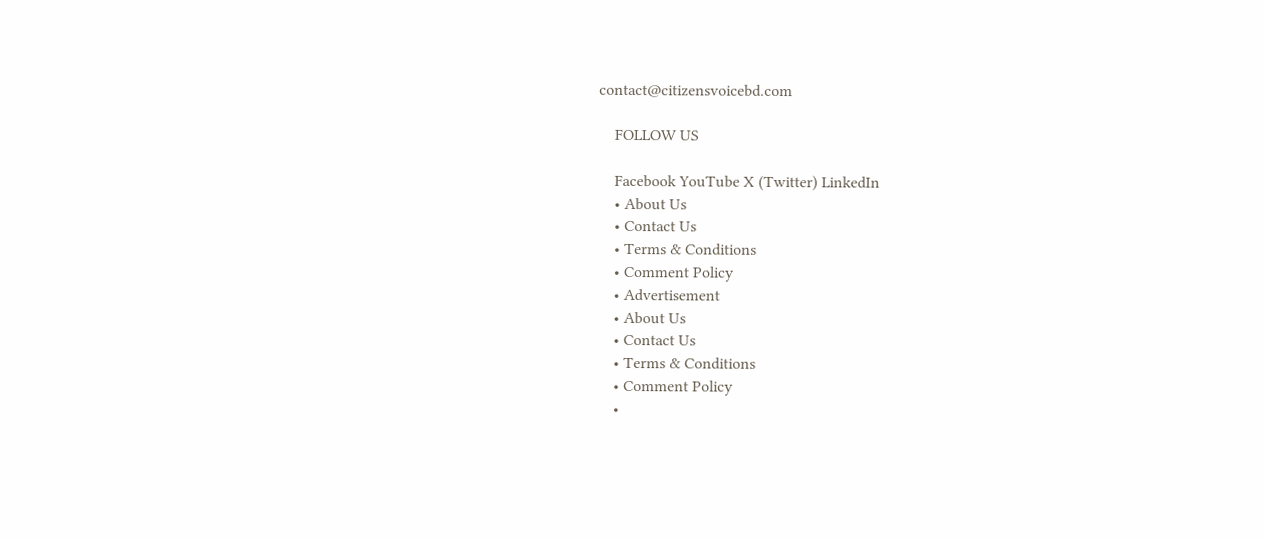contact@citizensvoicebd.com

    FOLLOW US

    Facebook YouTube X (Twitter) LinkedIn
    • About Us
    • Contact Us
    • Terms & Conditions
    • Comment Policy
    • Advertisement
    • About Us
    • Contact Us
    • Terms & Conditions
    • Comment Policy
    •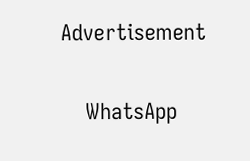Advertisement

    WhatsApp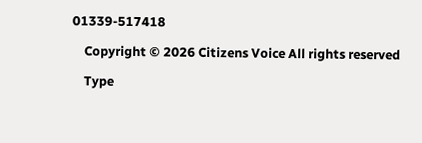01339-517418

    Copyright © 2026 Citizens Voice All rights reserved

    Type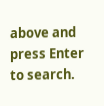above and press Enter to search.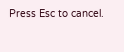Press Esc to cancel.